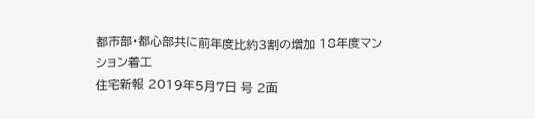都市部・都心部共に前年度比約3割の増加 18年度マンション着工
住宅新報 2019年5月7日 号 2面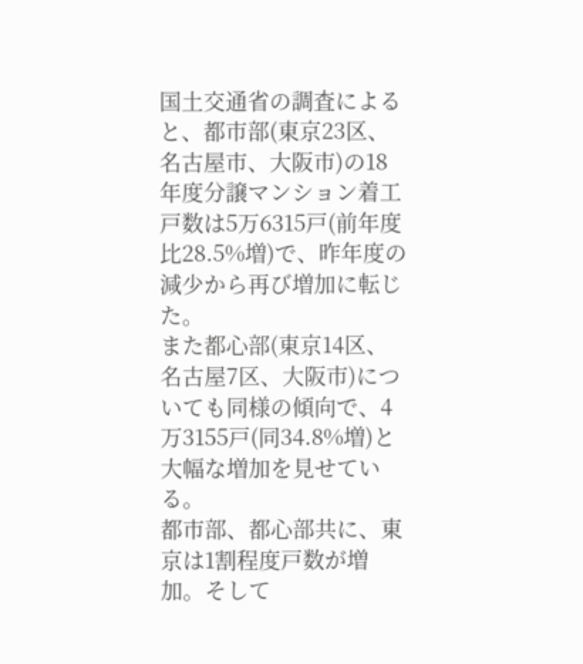国土交通省の調査によると、都市部(東京23区、名古屋市、大阪市)の18年度分譲マンション着工戸数は5万6315戸(前年度比28.5%増)で、昨年度の減少から再び増加に転じた。
また都心部(東京14区、名古屋7区、大阪市)についても同様の傾向で、4万3155戸(同34.8%増)と大幅な増加を見せている。
都市部、都心部共に、東京は1割程度戸数が増加。そして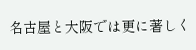名古屋と大阪では更に著しく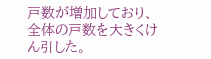戸数が増加しており、全体の戸数を大きくけん引した。